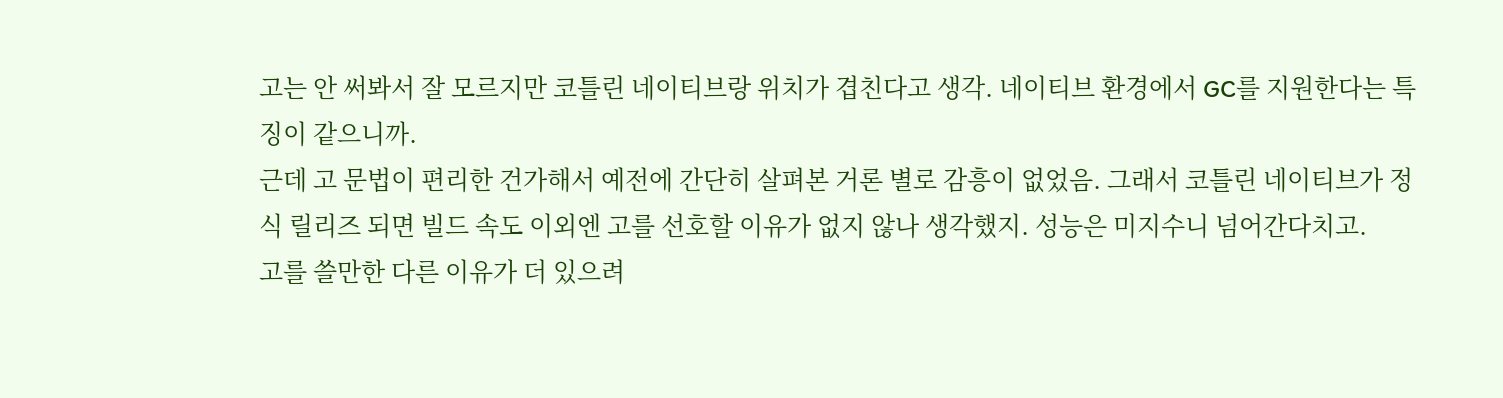고는 안 써봐서 잘 모르지만 코틀린 네이티브랑 위치가 겹친다고 생각. 네이티브 환경에서 GC를 지원한다는 특징이 같으니까.
근데 고 문법이 편리한 건가해서 예전에 간단히 살펴본 거론 별로 감흥이 없었음. 그래서 코틀린 네이티브가 정식 릴리즈 되면 빌드 속도 이외엔 고를 선호할 이유가 없지 않나 생각했지. 성능은 미지수니 넘어간다치고.
고를 쓸만한 다른 이유가 더 있으려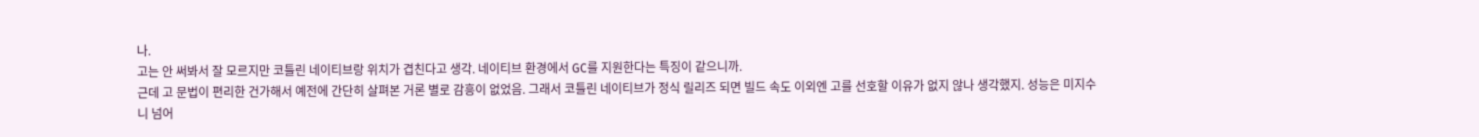나.
고는 안 써봐서 잘 모르지만 코틀린 네이티브랑 위치가 겹친다고 생각. 네이티브 환경에서 GC를 지원한다는 특징이 같으니까.
근데 고 문법이 편리한 건가해서 예전에 간단히 살펴본 거론 별로 감흥이 없었음. 그래서 코틀린 네이티브가 정식 릴리즈 되면 빌드 속도 이외엔 고를 선호할 이유가 없지 않나 생각했지. 성능은 미지수니 넘어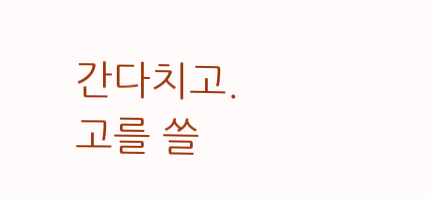간다치고.
고를 쓸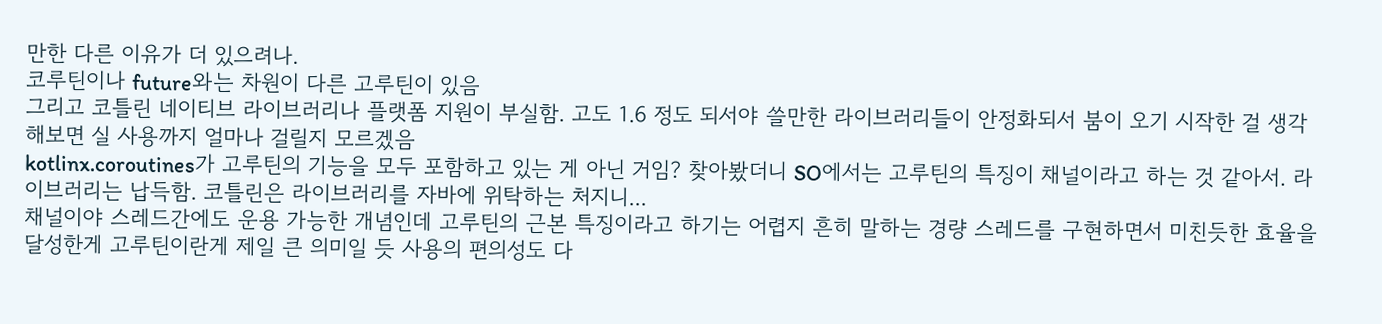만한 다른 이유가 더 있으려나.
코루틴이나 future와는 차원이 다른 고루틴이 있음
그리고 코틀린 네이티브 라이브러리나 플랫폼 지원이 부실함. 고도 1.6 정도 되서야 쓸만한 라이브러리들이 안정화되서 붐이 오기 시작한 걸 생각해보면 실 사용까지 얼마나 걸릴지 모르겠음
kotlinx.coroutines가 고루틴의 기능을 모두 포함하고 있는 게 아닌 거임? 찾아봤더니 SO에서는 고루틴의 특징이 채널이라고 하는 것 같아서. 라이브러리는 납득함. 코틀린은 라이브러리를 자바에 위탁하는 처지니...
채널이야 스레드간에도 운용 가능한 개념인데 고루틴의 근본 특징이라고 하기는 어렵지 흔히 말하는 경량 스레드를 구현하면서 미친듯한 효율을 달성한게 고루틴이란게 제일 큰 의미일 듯 사용의 편의성도 다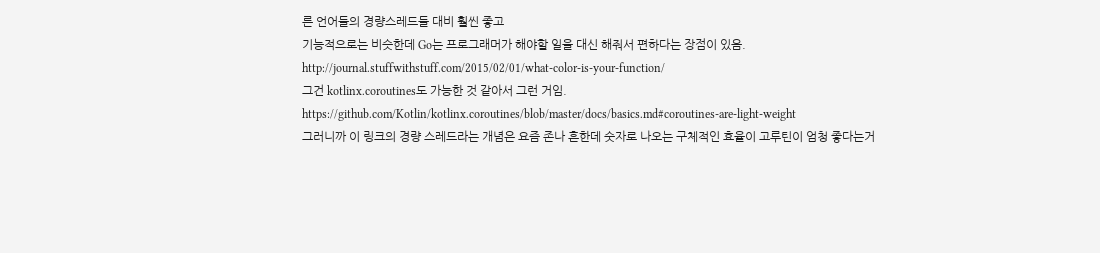른 언어들의 경량스레드들 대비 훨씬 좋고
기능적으로는 비슷한데 Go는 프로그래머가 해야할 일을 대신 해줘서 편하다는 장점이 있음.
http://journal.stuffwithstuff.com/2015/02/01/what-color-is-your-function/
그건 kotlinx.coroutines도 가능한 것 같아서 그런 거임.
https://github.com/Kotlin/kotlinx.coroutines/blob/master/docs/basics.md#coroutines-are-light-weight
그러니까 이 링크의 경량 스레드라는 개념은 요즘 존나 흔한데 숫자로 나오는 구체적인 효율이 고루틴이 엄청 좋다는거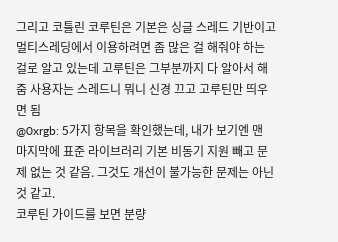그리고 코틀린 코루틴은 기본은 싱글 스레드 기반이고 멀티스레딩에서 이용하려면 좀 많은 걸 해줘야 하는 걸로 알고 있는데 고루틴은 그부분까지 다 알아서 해줌 사용자는 스레드니 뭐니 신경 끄고 고루틴만 띄우면 됨
@0xrgb: 5가지 항목을 확인했는데, 내가 보기엔 맨 마지막에 표준 라이브러리 기본 비동기 지원 빼고 문제 없는 것 같음. 그것도 개선이 불가능한 문제는 아닌 것 같고.
코루틴 가이드를 보면 분량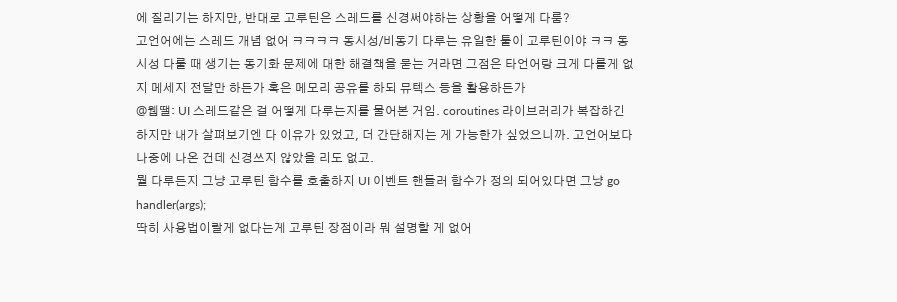에 질리기는 하지만, 반대로 고루틴은 스레드를 신경써야하는 상황을 어떻게 다룸?
고언어에는 스레드 개념 없어 ㅋㅋㅋㅋ 동시성/비동기 다루는 유일한 툴이 고루틴이야 ㅋㅋ 동시성 다룰 때 생기는 동기화 문제에 대한 해결책을 묻는 거라면 그점은 타언어랑 크게 다를게 없지 메세지 전달만 하든가 혹은 메모리 공유를 하되 뮤텍스 등을 활용하든가
@웹땔: UI 스레드같은 걸 어떻게 다루는지를 물어본 거임. coroutines 라이브러리가 복잡하긴 하지만 내가 살펴보기엔 다 이유가 있었고, 더 간단해지는 게 가능한가 싶었으니까. 고언어보다 나중에 나온 건데 신경쓰지 않았을 리도 없고.
뭘 다루든지 그냥 고루틴 함수를 호출하지 UI 이벤트 핸들러 함수가 정의 되어있다면 그냥 go handler(args);
딱히 사용법이랄게 없다는게 고루틴 장점이라 뭐 설명할 게 없어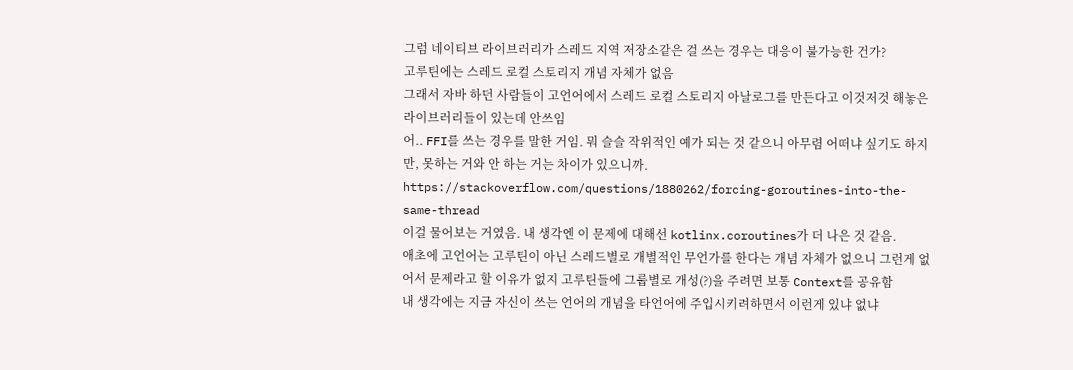그럼 네이티브 라이브러리가 스레드 지역 저장소같은 걸 쓰는 경우는 대응이 불가능한 건가?
고루틴에는 스레드 로컬 스토리지 개념 자체가 없음
그래서 자바 하던 사람들이 고언어에서 스레드 로컬 스토리지 아날로그를 만든다고 이것저것 해놓은 라이브러리들이 있는데 안쓰임
어.. FFI를 쓰는 경우를 말한 거임. 뭐 슬슬 작위적인 예가 되는 것 같으니 아무렴 어떠냐 싶기도 하지만, 못하는 거와 안 하는 거는 차이가 있으니까.
https://stackoverflow.com/questions/1880262/forcing-goroutines-into-the-same-thread
이걸 물어보는 거였음. 내 생각엔 이 문제에 대해선 kotlinx.coroutines가 더 나은 것 같음.
애초에 고언어는 고루틴이 아닌 스레드별로 개별적인 무언가를 한다는 개념 자체가 없으니 그런게 없어서 문제라고 할 이유가 없지 고루틴들에 그룹별로 개성(?)을 주려면 보통 Context를 공유함
내 생각에는 지금 자신이 쓰는 언어의 개념을 타언어에 주입시키려하면서 이런게 있냐 없냐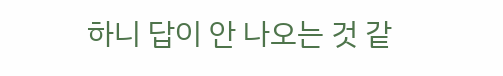하니 답이 안 나오는 것 같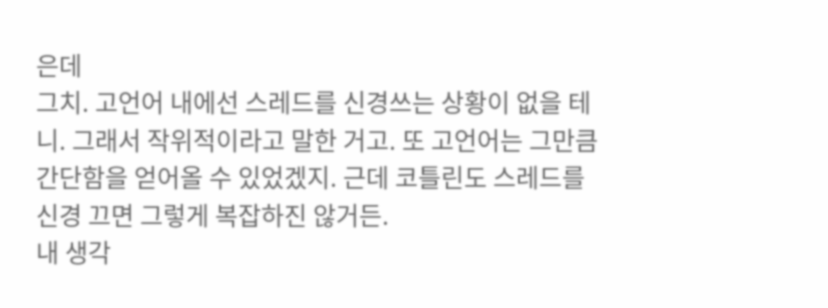은데
그치. 고언어 내에선 스레드를 신경쓰는 상황이 없을 테니. 그래서 작위적이라고 말한 거고. 또 고언어는 그만큼 간단함을 얻어올 수 있었겠지. 근데 코틀린도 스레드를 신경 끄면 그렇게 복잡하진 않거든.
내 생각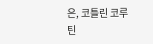은, 코틀린 코루틴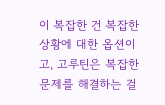이 복잡한 건 복잡한 상황에 대한 옵션이고, 고루틴은 복잡한 문제를 해결하는 걸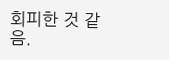회피한 것 같음.